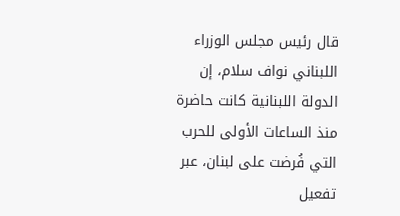قال رئيس مجلس الوزراء اللبناني نواف سلام، إن الدولة اللبنانية كانت حاضرة منذ الساعات الأولى للحرب التي فُرضت على لبنان، عبر تفعيل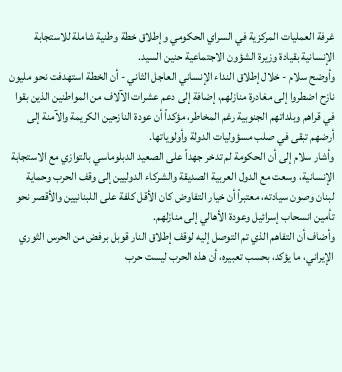غرفة العمليات المركزية في السراي الحكومي وإطلاق خطة وطنية شاملة للاستجابة الإنسانية بقيادة وزيرة الشؤون الاجتماعية حنين السيد.
وأوضح سلام - خلال إطلاق النداء الإنساني العاجل الثاني - أن الخطة استهدفت نحو مليون نازح اضطروا إلى مغادرة منازلهم، إضافة إلى دعم عشرات الآلاف من المواطنين الذين بقوا في قراهم وبلداتهم الجنوبية رغم المخاطر، مؤكداً أن عودة النازحين الكريمة والآمنة إلى أرضهم تبقى في صلب مسؤوليات الدولة وأولوياتها.
وأشار سلام إلى أن الحكومة لم تدخر جهداً على الصعيد الدبلوماسي بالتوازي مع الاستجابة الإنسانية، وسعت مع الدول العربية الصديقة والشركاء الدوليين إلى وقف الحرب وحماية لبنان وصون سيادته، معتبراً أن خيار التفاوض كان الأقل كلفة على اللبنانيين والأقصر نحو تأمين انسحاب إسرائيل وعودة الأهالي إلى منازلهم.
وأضاف أن التفاهم الذي تم التوصل إليه لوقف إطلاق النار قوبل برفض من الحرس الثوري الإيراني، ما يؤكد، بحسب تعبيره، أن هذه الحرب ليست حرب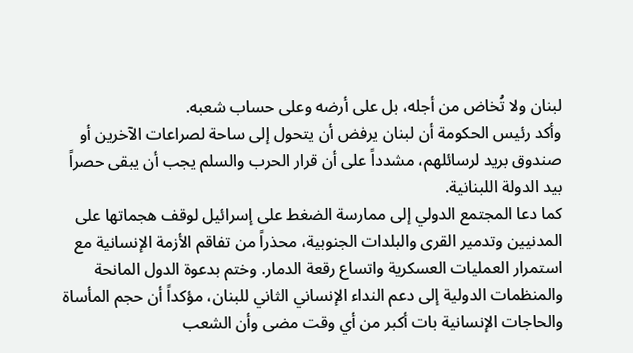لبنان ولا تُخاض من أجله، بل على أرضه وعلى حساب شعبه.
وأكد رئيس الحكومة أن لبنان يرفض أن يتحول إلى ساحة لصراعات الآخرين أو صندوق بريد لرسائلهم، مشدداً على أن قرار الحرب والسلم يجب أن يبقى حصراً بيد الدولة اللبنانية.
كما دعا المجتمع الدولي إلى ممارسة الضغط على إسرائيل لوقف هجماتها على المدنيين وتدمير القرى والبلدات الجنوبية، محذراً من تفاقم الأزمة الإنسانية مع استمرار العمليات العسكرية واتساع رقعة الدمار. وختم بدعوة الدول المانحة والمنظمات الدولية إلى دعم النداء الإنساني الثاني للبنان، مؤكداً أن حجم المأساة والحاجات الإنسانية بات أكبر من أي وقت مضى وأن الشعب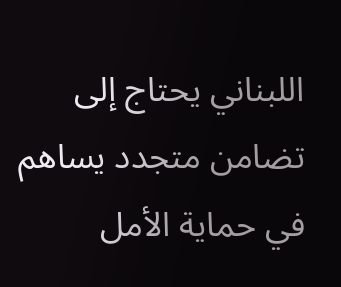اللبناني يحتاج إلى تضامن متجدد يساهم في حماية الأمل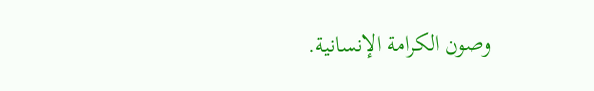وصون الكرامة الإنسانية.